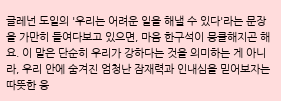글레넌 도일의 '우리는 어려운 일을 해낼 수 있다'라는 문장을 가만히 들여다보고 있으면, 마음 한구석이 뭉클해지곤 해요. 이 말은 단순히 우리가 강하다는 것을 의미하는 게 아니라, 우리 안에 숨겨진 엄청난 잠재력과 인내심을 믿어보자는 따뜻한 응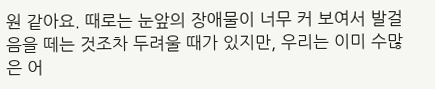원 같아요. 때로는 눈앞의 장애물이 너무 커 보여서 발걸음을 떼는 것조차 두려울 때가 있지만, 우리는 이미 수많은 어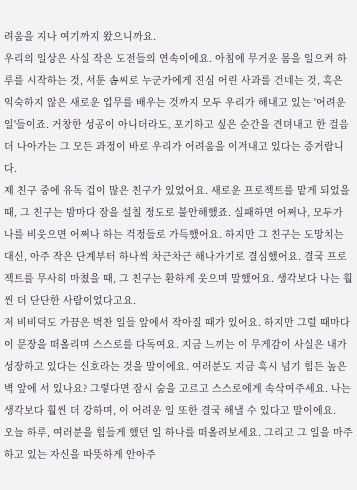려움을 지나 여기까지 왔으니까요.
우리의 일상은 사실 작은 도전들의 연속이에요. 아침에 무거운 몸을 일으켜 하루를 시작하는 것, 서툰 솜씨로 누군가에게 진심 어린 사과를 건네는 것, 혹은 익숙하지 않은 새로운 업무를 배우는 것까지 모두 우리가 해내고 있는 '어려운 일'들이죠. 거창한 성공이 아니더라도, 포기하고 싶은 순간을 견뎌내고 한 걸음 더 나아가는 그 모든 과정이 바로 우리가 어려움을 이겨내고 있다는 증거랍니다.
제 친구 중에 유독 겁이 많은 친구가 있었어요. 새로운 프로젝트를 맡게 되었을 때, 그 친구는 밤마다 잠을 설칠 정도로 불안해했죠. 실패하면 어쩌나, 모두가 나를 비웃으면 어쩌나 하는 걱정들로 가득했어요. 하지만 그 친구는 도망치는 대신, 아주 작은 단계부터 하나씩 차근차근 해나가기로 결심했어요. 결국 프로젝트를 무사히 마쳤을 때, 그 친구는 환하게 웃으며 말했어요. 생각보다 나는 훨씬 더 단단한 사람이었다고요.
저 비비덕도 가끔은 벅찬 일들 앞에서 작아질 때가 있어요. 하지만 그럴 때마다 이 문장을 떠올리며 스스로를 다독여요. 지금 느끼는 이 무게감이 사실은 내가 성장하고 있다는 신호라는 것을 말이에요. 여러분도 지금 혹시 넘기 힘든 높은 벽 앞에 서 있나요? 그렇다면 잠시 숨을 고르고 스스로에게 속삭여주세요. 나는 생각보다 훨씬 더 강하며, 이 어려운 일 또한 결국 해낼 수 있다고 말이에요.
오늘 하루, 여러분을 힘들게 했던 일 하나를 떠올려보세요. 그리고 그 일을 마주하고 있는 자신을 따뜻하게 안아주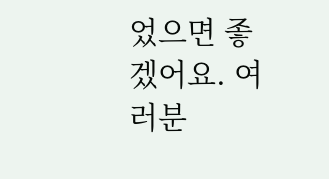었으면 좋겠어요. 여러분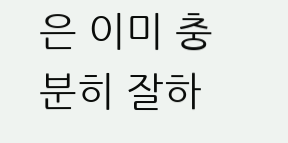은 이미 충분히 잘하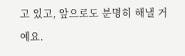고 있고, 앞으로도 분명히 해낼 거예요.